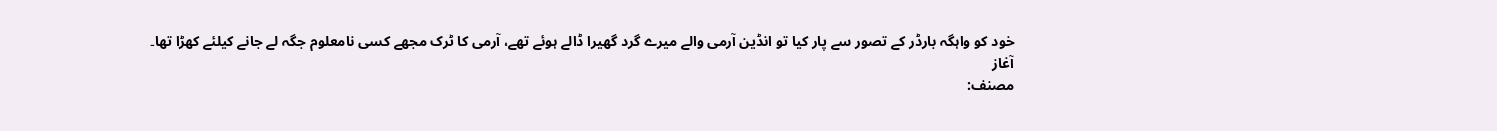خود کو واہگہ بارڈر کے تصور سے پار کیا تو انڈین آرمی والے میرے گرد گھیرا ڈالے ہوئے تھے، آرمی کا ٹرک مجھے کسی نامعلوم جگہ لے جانے کیلئے کھڑا تھا۔
آغاز
مصنف: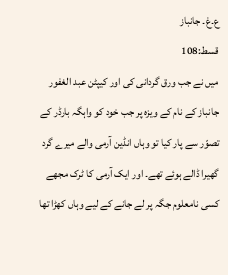ع۔غ۔ جانباز
قسط:108
میں نے جب ورق گردانی کی اور کیپٹن عبد الغفور جانباز کے نام کے ویزہ پر جب خود کو واہگہ بارڈر کے تصوّر سے پار کیا تو وہاں انڈین آرمی والے میرے گرد گھیرا ڈالے ہوئے تھے۔ اور ایک آرمی کا ٹرک مجھے کسی نامعلوم جگہ پر لے جانے کے لیے وہاں کھڑا تھا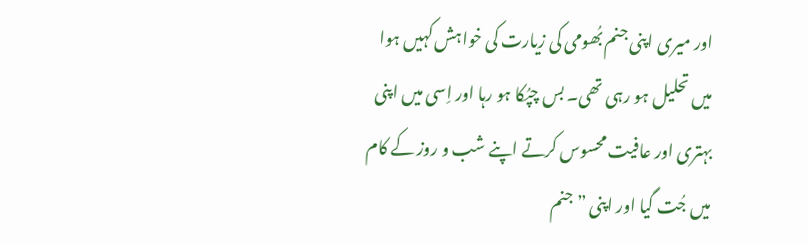اور میری اپنی جنم بُھومی کی زیارت کی خواہش کہیں ہوا میں تحلیل ہو رہی تھی۔ بس چپُکا ہو رہا اور اِسی میں اپنی بہتری اور عافیت محسوس کرتے اپنے شب و روز کے کام میں جُت گیا اور اپنی ”جنم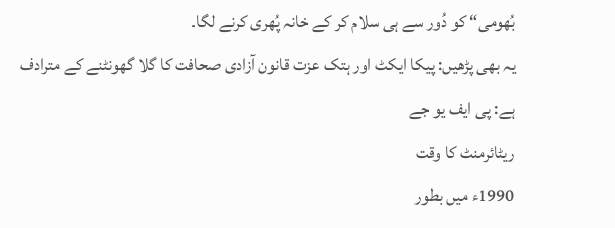بُھومی“ کو دُور سے ہی سلام کر کے خانہ پُھری کرنے لگا۔
یہ بھی پڑھیں: پیکا ایکٹ اور ہتک عزت قانون آزادی صحافت کا گلا گھونٹنے کے مترادف ہے: پی ایف یو جے
ریٹائرمنٹ کا وقت
1990ء میں بطور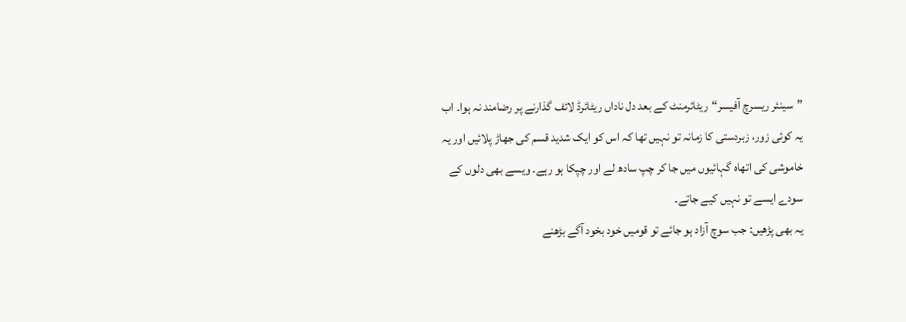”سینئر ریسرچ آفیسر“ریٹائرمنٹ کے بعد دل ناداں ریٹائرڈ لائف گذارنے پر رضامند نہ ہوا۔ اب یہ کوئی زور، زبردستی کا زمانہ تو نہیں تھا کہ اس کو ایک شدید قسم کی جھاڑ پلائیں اور یہ خاموشی کی اتھاہ گہائیوں میں جا کر چپ سادھ لے اور چپکا ہو رہے۔ ویسے بھی دلوں کے سودے ایسے تو نہیں کیے جاتے۔
یہ بھی پڑھیں: جب سوچ آزاد ہو جائے تو قومیں خود بخود آگے بڑھنے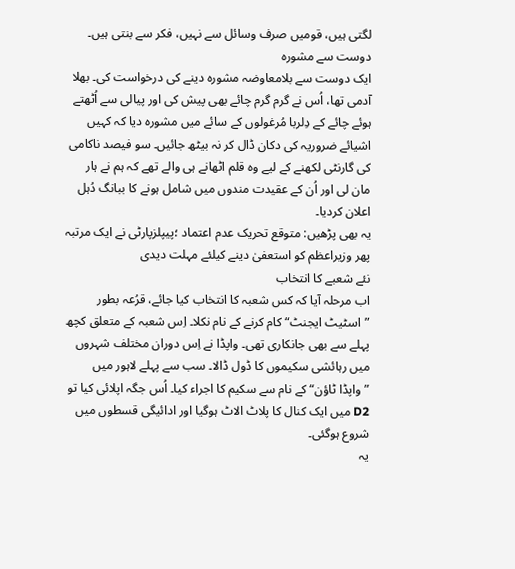لگتی ہیں، قومیں صرف وسائل سے نہیں، فکر سے بنتی ہیں۔
دوست سے مشورہ
ایک دوست سے بلامعاوضہ مشورہ دینے کی درخواست کی۔ بھلا آدمی تھا، اُس نے گرم گرم چائے بھی پیش کی اور پیالی سے اُٹھتے ہوئے چائے کے دِلربا مُرغولوں کے سائے میں مشورہ دیا کہ کہیں اشیائے ضروریہ کی دکان ڈال کر نہ بیٹھ جائیں۔ سو فیصد ناکامی کی گارنٹی لکھنے کے لیے وہ قلم اٹھانے ہی والے تھے کہ ہم نے ہار مان لی اور اُن کے عقیدت مندوں میں شامل ہونے کا ببانگ دُہل اعلان کردیا۔
یہ بھی پڑھیں: متوقع تحریک عدم اعتماد ؛پیپلزپارٹی نے ایک مرتبہ پھر وزیراعظم کو استعفیٰ دینے کیلئے مہلت دیدی
نئے شعبے کا انتخاب
اب مرحلہ آیا کہ کس شعبہ کا انتخاب کیا جائے، قرُعہ بطور ”اسٹیٹ ایجنٹ“ کام کرنے کے نام نکلا۔ اِس شعبہ کے متعلق کچھ پہلے سے بھی جانکاری تھی۔ واپڈا نے اِس دوران مختلف شہروں میں رہائشی سکیموں کا ڈول ڈالا۔ سب سے پہلے لاہور میں ”واپڈا ٹاؤن“ کے نام سے سکیم کا اجراء کیا۔ اُس جگہ اپلائی کیا تو D2 میں ایک کنال کا پلاٹ الاٹ ہوگیا اور ادائیگی قسطوں میں شروع ہوگئی۔
یہ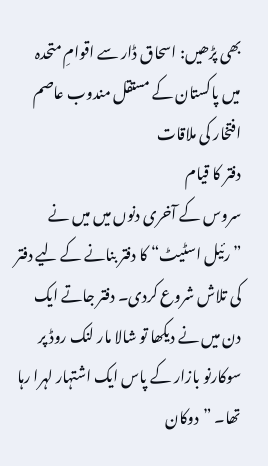بھی پڑھیں: اسحاق ڈار سے اقوامِ متحدہ میں پاکستان کے مستقل مندوب عاصم افتخار کی ملاقات
دفتر کا قیام
سروس کے آخری دنوں میں میں نے ”رئیل اسٹیٹ“ کا دفتر بنانے کے لیے دفتر کی تلاش شروع کردی۔ دفتر جاتے ایک دن میں نے دیکھا تو شالا مار لنک روڈ پر سوکارنو بازار کے پاس ایک اشتہار لہرا رہا تھا۔ ”دوکان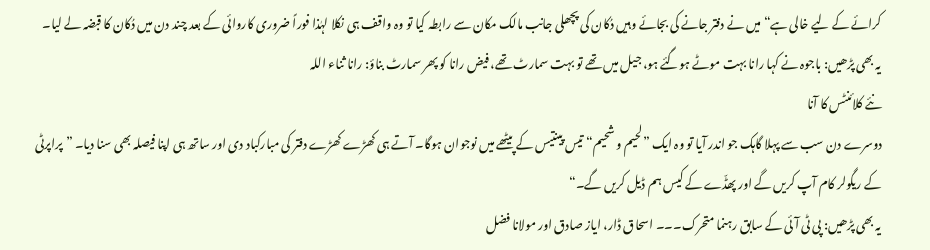کرائے کے لیے خالی ہے“ میں نے دفتر جانے کی بجائے وہیں دُکان کی پچھلی جانب مالک مکان سے رابطہ کیا تو وہ واقف ہی نکلا لہٰذا فوراً ضروری کاروائی کے بعد چند دن میں دُکان کا قبضہ لے لیا۔
یہ بھی پڑھیں: باجوہ نے کہا رانا بہت موٹے ہوگئے ہو، جیل میں تھے تو بہت سمارٹ تھے، فیض رانا کو پھر سمارٹ بناؤ: رانا ثناء اللہ
نئے کلائنٹس کا آنا
دوسرے دن سب سے پہلا گاہک جو اندر آیا تو وہ ایک ”لحیم و شحیم“ تیس پینتیس کے پیٹھے میں نوجوان ہوگا۔ آتے ہی کھڑے کھڑے دفتر کی مبارکباد دی اور ساتھ ہی اپنا فیصلہ بھی سنا دیا۔ ”پراپرٹی کے ریگولر کام آپ کریں گے اور پھڈّے کے کیس ہم ڈیل کریں گے۔“
یہ بھی پڑھیں: پی ٹی آئی کے سابق رہنما متحرک۔۔۔ اسحاق ڈار، ایاز صادق اور مولانا فضل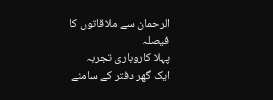الرحمان سے ملاقاتوں کا فیصلہ
پہلا کاروباری تجربہ
ایک گھر دفتر کے سامنے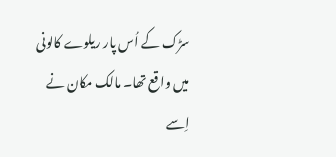سڑک کے اُس پار ریلوے کالونی میں واقع تھا۔ مالک مکان نے اِسے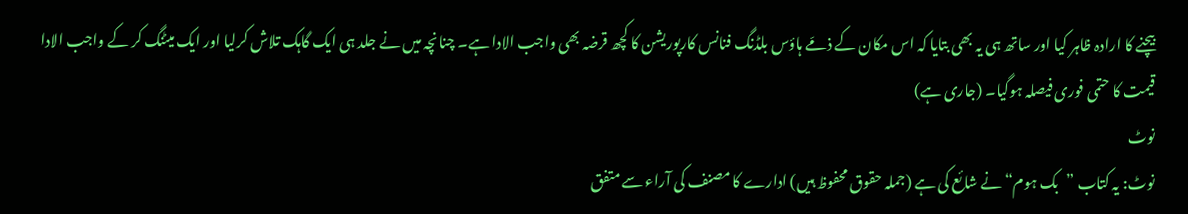بیچنے کا ارادہ ظاہر کیا اور ساتھ ہی یہ بھی بتایا کہ اس مکان کے ذمّے ہاؤس بلڈنگ فنانس کارپوریشن کا کچھ قرضہ بھی واجب الادا ہے۔ چنانچہ میں نے جلد ہی ایک گاہک تلاش کرلیا اور ایک میٹنگ کر کے واجب الادا قیمت کا حتمی فوری فیصلہ ہوگیا۔ (جاری ہے)
نوٹ
نوٹ: یہ کتاب ”بک ہوم“ نے شائع کی ہے (جملہ حقوق محفوظ ہیں) ادارے کا مصنف کی آراء سے متفق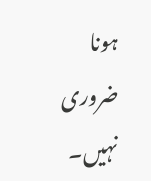ہونا ضروری نہیں۔